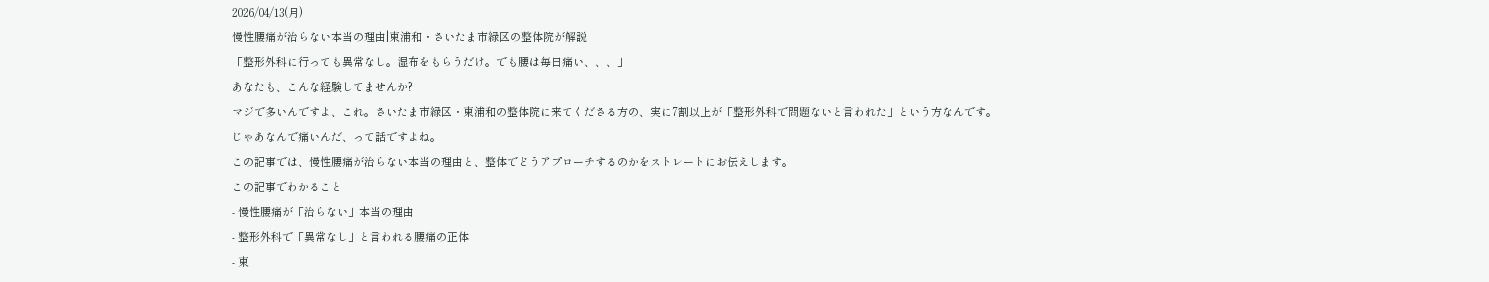2026/04/13(月)
慢性腰痛が治らない本当の理由|東浦和・さいたま市緑区の整体院が解説
「整形外科に行っても異常なし。湿布をもらうだけ。でも腰は毎日痛い、、、」
あなたも、こんな経験してませんか?
マジで多いんですよ、これ。さいたま市緑区・東浦和の整体院に来てくださる方の、実に7割以上が「整形外科で問題ないと言われた」という方なんです。
じゃあなんで痛いんだ、って話ですよね。
この記事では、慢性腰痛が治らない本当の理由と、整体でどうアプローチするのかをストレートにお伝えします。
この記事でわかること
- 慢性腰痛が「治らない」本当の理由
- 整形外科で「異常なし」と言われる腰痛の正体
- 東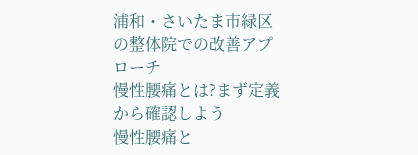浦和・さいたま市緑区の整体院での改善アプローチ
慢性腰痛とは?まず定義から確認しよう
慢性腰痛と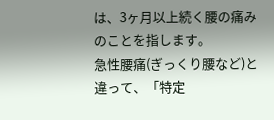は、3ヶ月以上続く腰の痛みのことを指します。
急性腰痛(ぎっくり腰など)と違って、「特定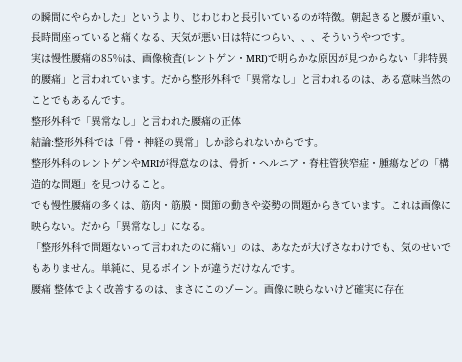の瞬間にやらかした」というより、じわじわと長引いているのが特徴。朝起きると腰が重い、長時間座っていると痛くなる、天気が悪い日は特につらい、、、そういうやつです。
実は慢性腰痛の85%は、画像検査(レントゲン・MRI)で明らかな原因が見つからない「非特異的腰痛」と言われています。だから整形外科で「異常なし」と言われるのは、ある意味当然のことでもあるんです。
整形外科で「異常なし」と言われた腰痛の正体
結論:整形外科では「骨・神経の異常」しか診られないからです。
整形外科のレントゲンやMRIが得意なのは、骨折・ヘルニア・脊柱管狭窄症・腫瘍などの「構造的な問題」を見つけること。
でも慢性腰痛の多くは、筋肉・筋膜・関節の動きや姿勢の問題からきています。これは画像に映らない。だから「異常なし」になる。
「整形外科で問題ないって言われたのに痛い」のは、あなたが大げさなわけでも、気のせいでもありません。単純に、見るポイントが違うだけなんです。
腰痛 整体でよく改善するのは、まさにこのゾーン。画像に映らないけど確実に存在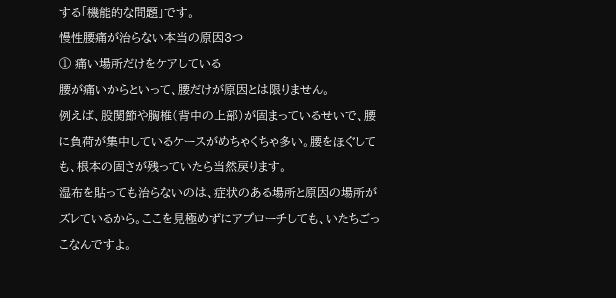する「機能的な問題」です。
慢性腰痛が治らない本当の原因3つ
① 痛い場所だけをケアしている
腰が痛いからといって、腰だけが原因とは限りません。
例えば、股関節や胸椎(背中の上部)が固まっているせいで、腰に負荷が集中しているケースがめちゃくちゃ多い。腰をほぐしても、根本の固さが残っていたら当然戻ります。
湿布を貼っても治らないのは、症状のある場所と原因の場所がズレているから。ここを見極めずにアプローチしても、いたちごっこなんですよ。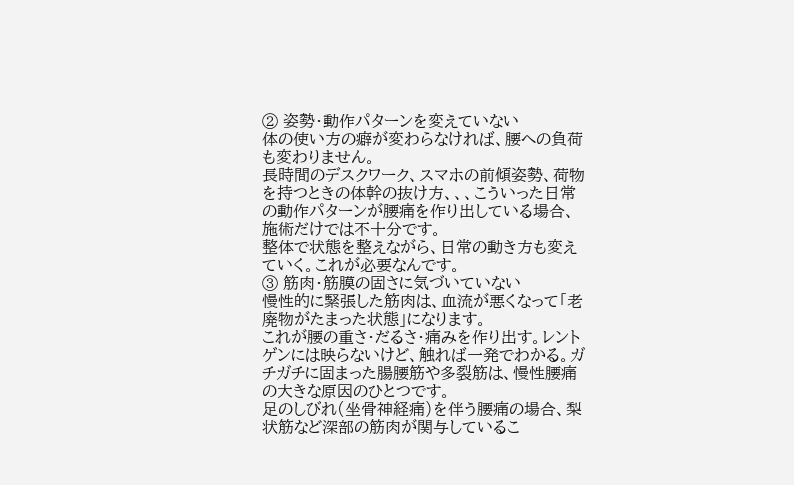② 姿勢・動作パターンを変えていない
体の使い方の癖が変わらなければ、腰への負荷も変わりません。
長時間のデスクワーク、スマホの前傾姿勢、荷物を持つときの体幹の抜け方、、、こういった日常の動作パターンが腰痛を作り出している場合、施術だけでは不十分です。
整体で状態を整えながら、日常の動き方も変えていく。これが必要なんです。
③ 筋肉・筋膜の固さに気づいていない
慢性的に緊張した筋肉は、血流が悪くなって「老廃物がたまった状態」になります。
これが腰の重さ・だるさ・痛みを作り出す。レントゲンには映らないけど、触れば一発でわかる。ガチガチに固まった腸腰筋や多裂筋は、慢性腰痛の大きな原因のひとつです。
足のしびれ(坐骨神経痛)を伴う腰痛の場合、梨状筋など深部の筋肉が関与しているこ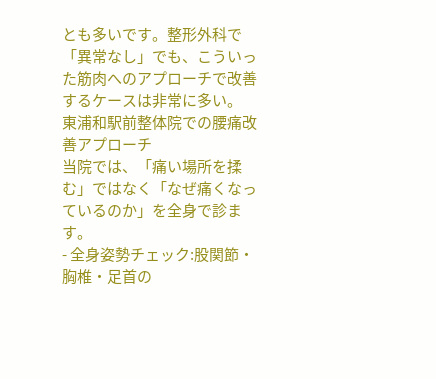とも多いです。整形外科で「異常なし」でも、こういった筋肉へのアプローチで改善するケースは非常に多い。
東浦和駅前整体院での腰痛改善アプローチ
当院では、「痛い場所を揉む」ではなく「なぜ痛くなっているのか」を全身で診ます。
- 全身姿勢チェック:股関節・胸椎・足首の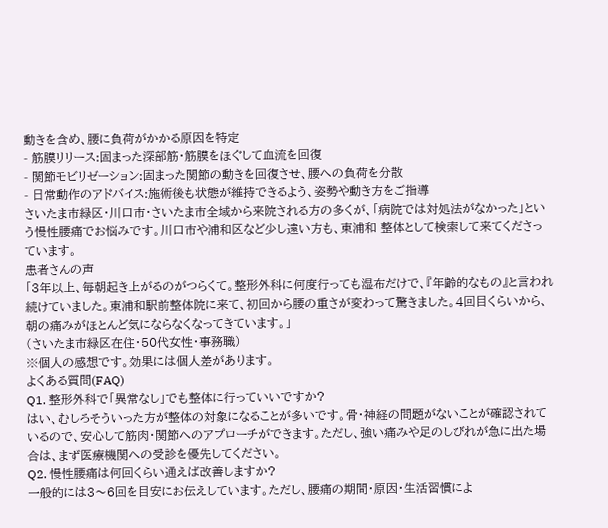動きを含め、腰に負荷がかかる原因を特定
- 筋膜リリース:固まった深部筋・筋膜をほぐして血流を回復
- 関節モビリゼーション:固まった関節の動きを回復させ、腰への負荷を分散
- 日常動作のアドバイス:施術後も状態が維持できるよう、姿勢や動き方をご指導
さいたま市緑区・川口市・さいたま市全域から来院される方の多くが、「病院では対処法がなかった」という慢性腰痛でお悩みです。川口市や浦和区など少し遠い方も、東浦和 整体として検索して来てくださっています。
患者さんの声
「3年以上、毎朝起き上がるのがつらくて。整形外科に何度行っても湿布だけで、『年齢的なもの』と言われ続けていました。東浦和駅前整体院に来て、初回から腰の重さが変わって驚きました。4回目くらいから、朝の痛みがほとんど気にならなくなってきています。」
(さいたま市緑区在住・50代女性・事務職)
※個人の感想です。効果には個人差があります。
よくある質問(FAQ)
Q1. 整形外科で「異常なし」でも整体に行っていいですか?
はい、むしろそういった方が整体の対象になることが多いです。骨・神経の問題がないことが確認されているので、安心して筋肉・関節へのアプローチができます。ただし、強い痛みや足のしびれが急に出た場合は、まず医療機関への受診を優先してください。
Q2. 慢性腰痛は何回くらい通えば改善しますか?
一般的には3〜6回を目安にお伝えしています。ただし、腰痛の期間・原因・生活習慣によ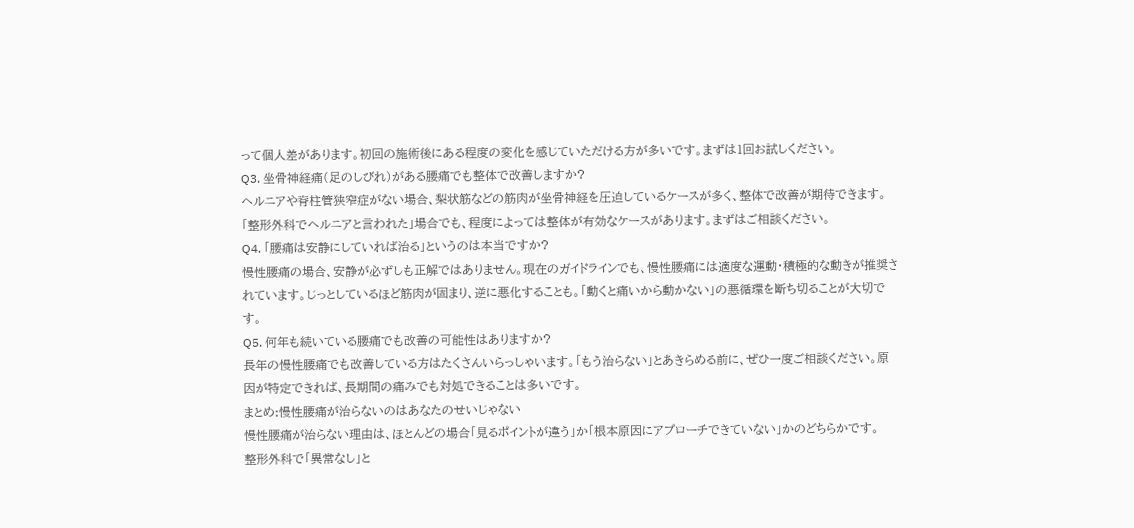って個人差があります。初回の施術後にある程度の変化を感じていただける方が多いです。まずは1回お試しください。
Q3. 坐骨神経痛(足のしびれ)がある腰痛でも整体で改善しますか?
ヘルニアや脊柱管狭窄症がない場合、梨状筋などの筋肉が坐骨神経を圧迫しているケースが多く、整体で改善が期待できます。「整形外科でヘルニアと言われた」場合でも、程度によっては整体が有効なケースがあります。まずはご相談ください。
Q4. 「腰痛は安静にしていれば治る」というのは本当ですか?
慢性腰痛の場合、安静が必ずしも正解ではありません。現在のガイドラインでも、慢性腰痛には適度な運動・積極的な動きが推奨されています。じっとしているほど筋肉が固まり、逆に悪化することも。「動くと痛いから動かない」の悪循環を断ち切ることが大切です。
Q5. 何年も続いている腰痛でも改善の可能性はありますか?
長年の慢性腰痛でも改善している方はたくさんいらっしゃいます。「もう治らない」とあきらめる前に、ぜひ一度ご相談ください。原因が特定できれば、長期間の痛みでも対処できることは多いです。
まとめ:慢性腰痛が治らないのはあなたのせいじゃない
慢性腰痛が治らない理由は、ほとんどの場合「見るポイントが違う」か「根本原因にアプローチできていない」かのどちらかです。
整形外科で「異常なし」と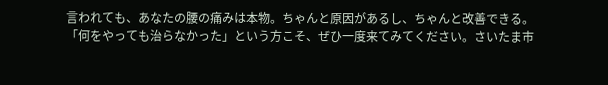言われても、あなたの腰の痛みは本物。ちゃんと原因があるし、ちゃんと改善できる。
「何をやっても治らなかった」という方こそ、ぜひ一度来てみてください。さいたま市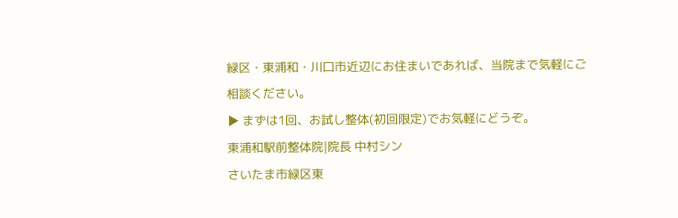緑区・東浦和・川口市近辺にお住まいであれば、当院まで気軽にご相談ください。
▶ まずは1回、お試し整体(初回限定)でお気軽にどうぞ。
東浦和駅前整体院|院長 中村シン
さいたま市緑区東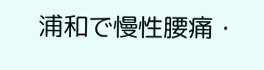浦和で慢性腰痛・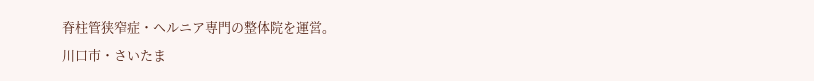脊柱管狭窄症・ヘルニア専門の整体院を運営。
川口市・さいたま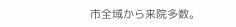市全域から来院多数。